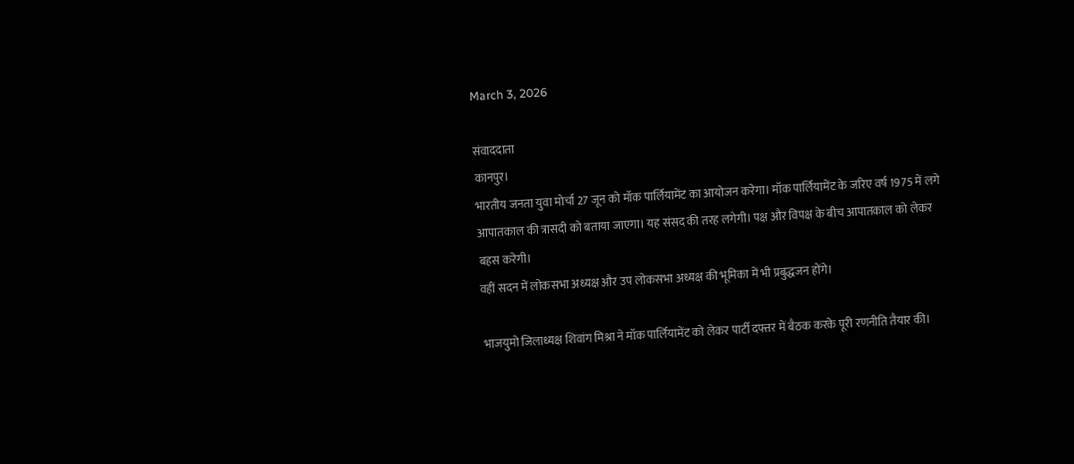March 3, 2026

संवाददाता
कानपुर।
भारतीय जनता युवा मोर्चा 27 जून को मॉक पार्लियामेंट का आयोजन करेगा। मॉक पार्लियामेंट के जरिए वर्ष 1975 में लगे आपातकाल की त्रासदी को बताया जाएगा। यह संसद की तरह लगेगी। पक्ष और विपक्ष के बीच आपातकाल को लेकर बहस करेगी।
वहीं सदन में लोकसभा अध्यक्ष और उप लोकसभा अध्यक्ष की भूमिका में भी प्रबुद्धजन होंगे।

भाजयुमो जिलाध्यक्ष शिवांग मिश्रा ने मॉक पार्लियामेंट को लेकर पार्टी दफ्तर में बैठक करके पूरी रणनीति तैयार की।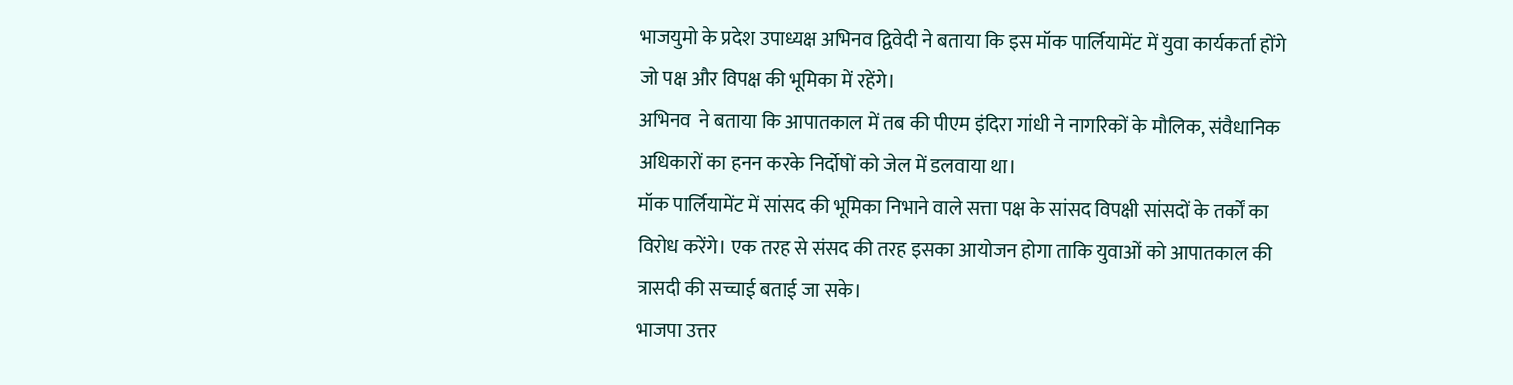भाजयुमो के प्रदेश उपाध्यक्ष अभिनव द्विवेदी ने बताया कि इस मॉक पार्लियामेंट में युवा कार्यकर्ता होंगे जो पक्ष और विपक्ष की भूमिका में रहेंगे।
अभिनव  ने बताया कि आपातकाल में तब की पीएम इंदिरा गांधी ने नागरिकों के मौलिक, संवैधानिक अधिकारों का हनन करके निर्दोषों को जेल में डलवाया था।
मॉक पार्लियामेंट में सांसद की भूमिका निभाने वाले सत्ता पक्ष के सांसद विपक्षी सांसदों के तर्कों का विरोध करेंगे। एक तरह से संसद की तरह इसका आयोजन होगा ताकि युवाओं को आपातकाल की त्रासदी की सच्चाई बताई जा सके।
भाजपा उत्तर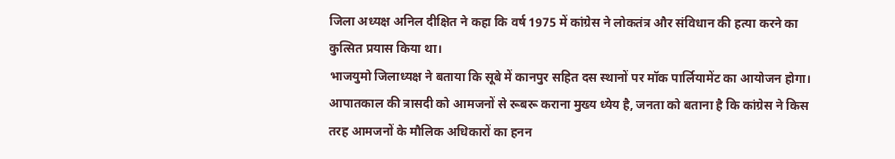जिला अध्यक्ष अनिल दीक्षित ने कहा कि वर्ष 1975 में कांग्रेस ने लोकतंत्र और संविधान की हत्या करने का कुत्सित प्रयास किया था।
भाजयुमो जिलाध्यक्ष ने बताया कि सूबे में कानपुर सहित दस स्थानों पर मॉक पार्लियामेंट का आयोजन होगा। आपातकाल की त्रासदी को आमजनों से रूबरू कराना मुख्य ध्येय है, जनता को बताना है कि कांग्रेस ने किस तरह आमजनों के मौलिक अधिकारों का हनन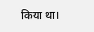किया था।